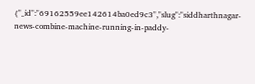{"_id":"69162559ee142614ba0ed9c3","slug":"siddharthnagar-news-combine-machine-running-in-paddy-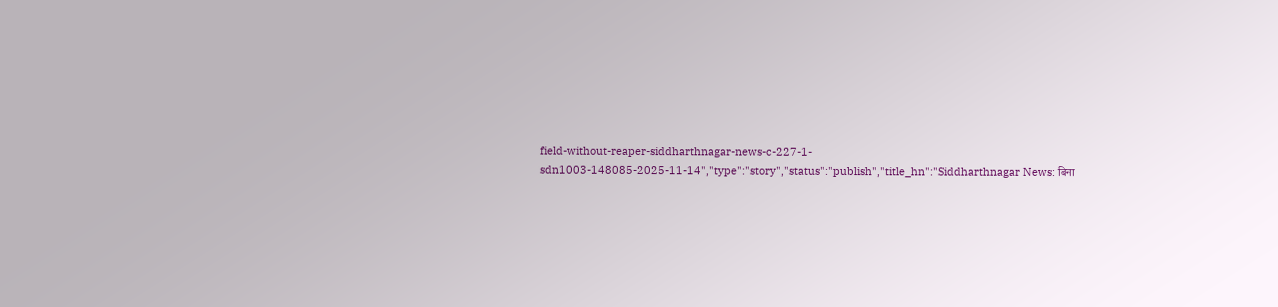field-without-reaper-siddharthnagar-news-c-227-1-sdn1003-148085-2025-11-14","type":"story","status":"publish","title_hn":"Siddharthnagar News: बिना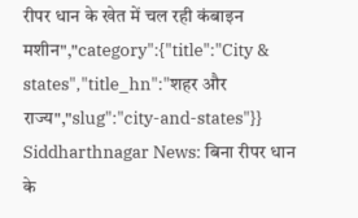रीपर धान के खेत में चल रही कंबाइन मशीन","category":{"title":"City & states","title_hn":"शहर और राज्य","slug":"city-and-states"}}
Siddharthnagar News: बिना रीपर धान के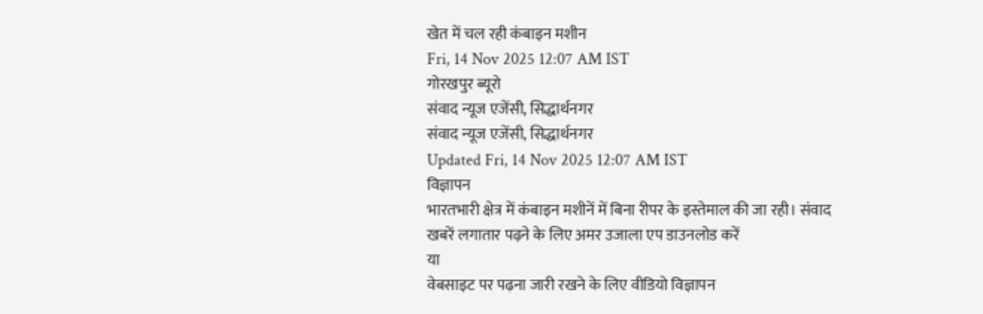खेत में चल रही कंबाइन मशीन
Fri, 14 Nov 2025 12:07 AM IST
गोरखपुर ब्यूरो
संवाद न्यूज एजेंसी, सिद्धार्थनगर
संवाद न्यूज एजेंसी, सिद्धार्थनगर
Updated Fri, 14 Nov 2025 12:07 AM IST
विज्ञापन
भारतभारी क्षेत्र में कंबाइन मशीनें में बिना रीपर के इस्तेमाल की जा रही। संवाद
खबरें लगातार पढ़ने के लिए अमर उजाला एप डाउनलोड करें
या
वेबसाइट पर पढ़ना जारी रखने के लिए वीडियो विज्ञापन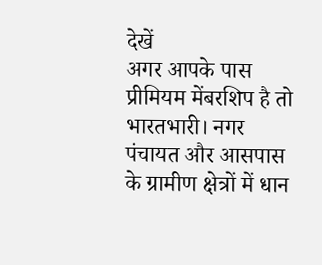देखें
अगर आपके पास प्रीमियम मेंबरशिप है तो
भारतभारी। नगर पंचायत और आसपास के ग्रामीण क्षेत्रों में धान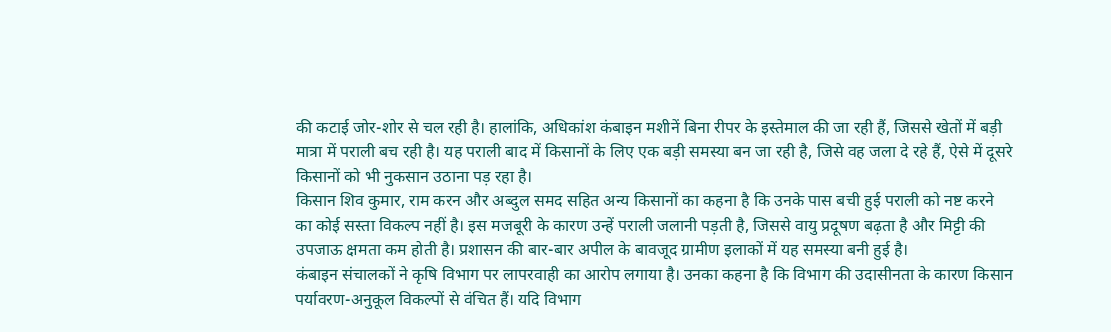की कटाई जोर-शोर से चल रही है। हालांकि, अधिकांश कंबाइन मशीनें बिना रीपर के इस्तेमाल की जा रही हैं, जिससे खेतों में बड़ी मात्रा में पराली बच रही है। यह पराली बाद में किसानों के लिए एक बड़ी समस्या बन जा रही है, जिसे वह जला दे रहे हैं, ऐसे में दूसरे किसानों को भी नुकसान उठाना पड़ रहा है।
किसान शिव कुमार, राम करन और अब्दुल समद सहित अन्य किसानों का कहना है कि उनके पास बची हुई पराली को नष्ट करने का कोई सस्ता विकल्प नहीं है। इस मजबूरी के कारण उन्हें पराली जलानी पड़ती है, जिससे वायु प्रदूषण बढ़ता है और मिट्टी की उपजाऊ क्षमता कम होती है। प्रशासन की बार-बार अपील के बावजूद ग्रामीण इलाकों में यह समस्या बनी हुई है।
कंबाइन संचालकों ने कृषि विभाग पर लापरवाही का आरोप लगाया है। उनका कहना है कि विभाग की उदासीनता के कारण किसान पर्यावरण-अनुकूल विकल्पों से वंचित हैं। यदि विभाग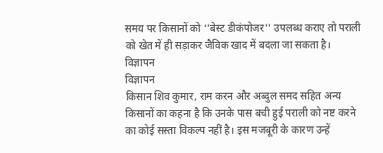समय पर किसानों को ‘’बेस्ट डीकंपोजर’’ उपलब्ध कराए तो पराली को खेत में ही सड़ाकर जैविक खाद में बदला जा सकता है।
विज्ञापन
विज्ञापन
किसान शिव कुमार, राम करन और अब्दुल समद सहित अन्य किसानों का कहना है कि उनके पास बची हुई पराली को नष्ट करने का कोई सस्ता विकल्प नहीं है। इस मजबूरी के कारण उन्हें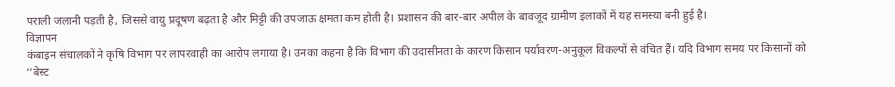पराली जलानी पड़ती है, जिससे वायु प्रदूषण बढ़ता है और मिट्टी की उपजाऊ क्षमता कम होती है। प्रशासन की बार-बार अपील के बावजूद ग्रामीण इलाकों में यह समस्या बनी हुई है।
विज्ञापन
कंबाइन संचालकों ने कृषि विभाग पर लापरवाही का आरोप लगाया है। उनका कहना है कि विभाग की उदासीनता के कारण किसान पर्यावरण-अनुकूल विकल्पों से वंचित हैं। यदि विभाग समय पर किसानों को ‘’बेस्ट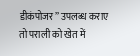डीकंपोजर’’ उपलब्ध कराए तो पराली को खेत में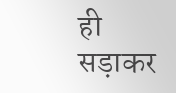ही सड़ाकर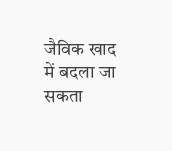जैविक खाद में बदला जा सकता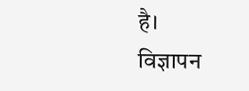है।
विज्ञापन